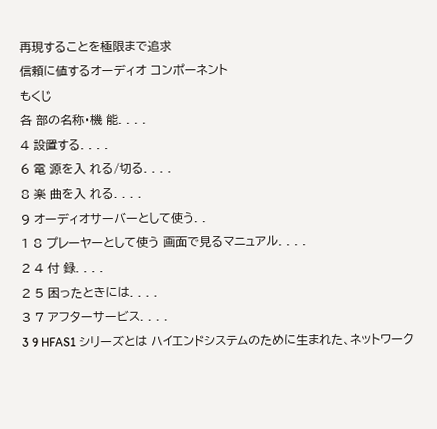再現することを極限まで追求
信頼に値するオーディオ コンポーネント
もくじ
各 部の名称・機 能. . . .
4 設置する. . . .
6 電 源を入 れる/切る. . . .
8 楽 曲を入 れる. . . .
9 オーディオサーバーとして使う. .
1 8 プレーヤーとして使う 画面で見るマニュアル. . . .
2 4 付 録. . . .
2 5 困ったときには. . . .
3 7 アフターサービス. . . .
3 9 HFAS1 シリーズとは ハイエンドシステムのために生まれた、ネットワーク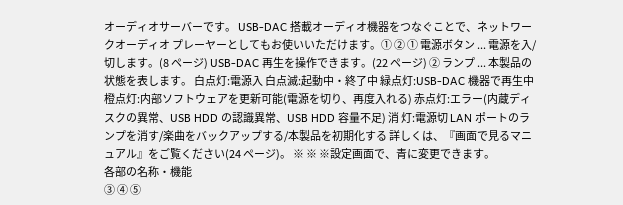オーディオサーバーです。 USB-DAC 搭載オーディオ機器をつなぐことで、ネットワークオーディオ プレーヤーとしてもお使いいただけます。① ② ① 電源ボタン ... 電源を入/切します。(8 ページ) USB-DAC 再生を操作できます。(22 ページ) ② ランプ ... 本製品の状態を表します。 白点灯:電源入 白点滅:起動中・終了中 緑点灯:USB-DAC 機器で再生中 橙点灯:内部ソフトウェアを更新可能(電源を切り、再度入れる) 赤点灯:エラー(内蔵ディスクの異常、USB HDD の認識異常、USB HDD 容量不足) 消 灯:電源切 LAN ポートのランプを消す/楽曲をバックアップする/本製品を初期化する 詳しくは、『画面で見るマニュアル』をご覧ください(24 ページ)。 ※ ※ ※設定画面で、青に変更できます。
各部の名称・機能
③ ④ ⑤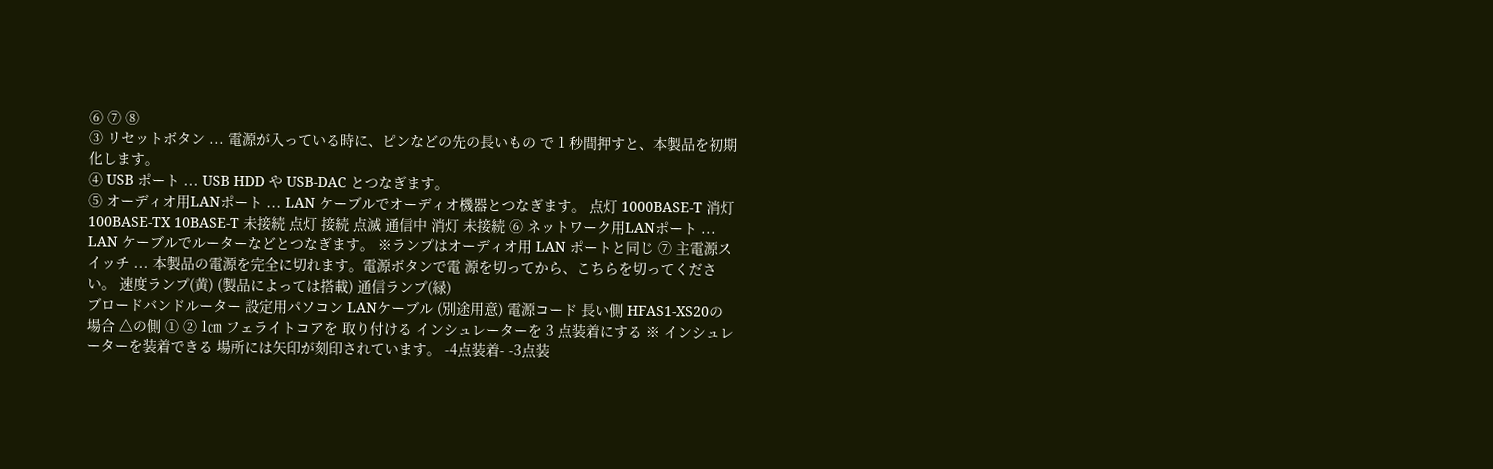⑥ ⑦ ⑧
③ リセットボタン ... 電源が入っている時に、ピンなどの先の長いもの で 1 秒間押すと、本製品を初期化します。
④ USB ポート ... USB HDD や USB-DAC とつなぎます。
⑤ オーディオ用LANポート ... LAN ケーブルでオーディオ機器とつなぎます。 点灯 1000BASE-T 消灯 100BASE-TX 10BASE-T 未接続 点灯 接続 点滅 通信中 消灯 未接続 ⑥ ネットワーク用LANポート ... LAN ケーブルでルーターなどとつなぎます。 ※ランプはオーディオ用 LAN ポートと同じ ⑦ 主電源スイッチ ... 本製品の電源を完全に切れます。電源ボタンで電 源を切ってから、こちらを切ってください。 速度ランプ(黄) (製品によっては搭載) 通信ランプ(緑)
ブロードバンドルーター 設定用パソコン LANケーブル (別途用意) 電源コード 長い側 HFAS1-XS20の 場合 △の側 ① ② 1㎝ フェライトコアを 取り付ける インシュレーターを 3 点装着にする ※ インシュレーターを装着できる 場所には矢印が刻印されています。 -4点装着- -3点装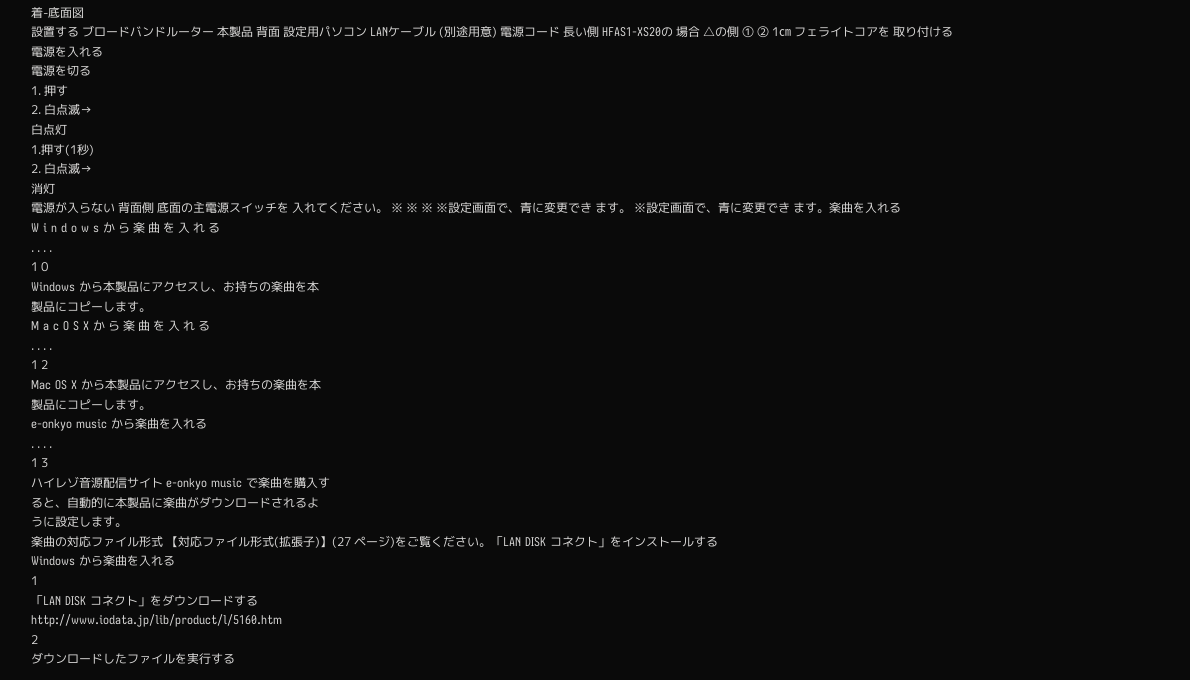着-底面図
設置する ブロードバンドルーター 本製品 背面 設定用パソコン LANケーブル (別途用意) 電源コード 長い側 HFAS1-XS20の 場合 △の側 ① ② 1㎝ フェライトコアを 取り付ける
電源を入れる
電源を切る
1. 押す
2. 白点滅→
白点灯
1.押す(1秒)
2. 白点滅→
消灯
電源が入らない 背面側 底面の主電源スイッチを 入れてください。 ※ ※ ※ ※設定画面で、青に変更でき ます。 ※設定画面で、青に変更でき ます。楽曲を入れる
W i n d o w s か ら 楽 曲 を 入 れ る
. . . .
1 0
Windows から本製品にアクセスし、お持ちの楽曲を本
製品にコピーします。
M a c O S X か ら 楽 曲 を 入 れ る
. . . .
1 2
Mac OS X から本製品にアクセスし、お持ちの楽曲を本
製品にコピーします。
e-onkyo music から楽曲を入れる
. . . .
1 3
ハイレゾ音源配信サイト e-onkyo music で楽曲を購入す
ると、自動的に本製品に楽曲がダウンロードされるよ
うに設定します。
楽曲の対応ファイル形式 【対応ファイル形式(拡張子)】(27 ページ)をご覧ください。「LAN DISK コネクト」をインストールする
Windows から楽曲を入れる
1
「LAN DISK コネクト」をダウンロードする
http://www.iodata.jp/lib/product/l/5160.htm
2
ダウンロードしたファイルを実行する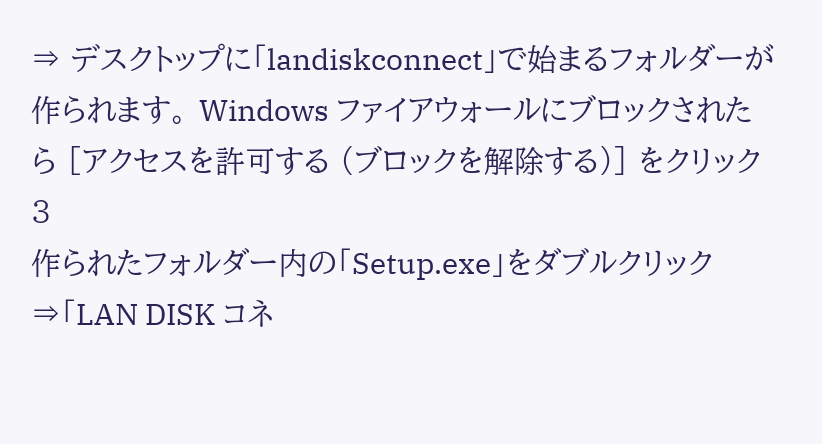⇒ デスクトップに「landiskconnect」で始まるフォルダーが作られます。 Windows ファイアウォールにブロックされたら [アクセスを許可する (ブロックを解除する)] をクリック3
作られたフォルダー内の「Setup.exe」をダブルクリック
⇒「LAN DISK コネ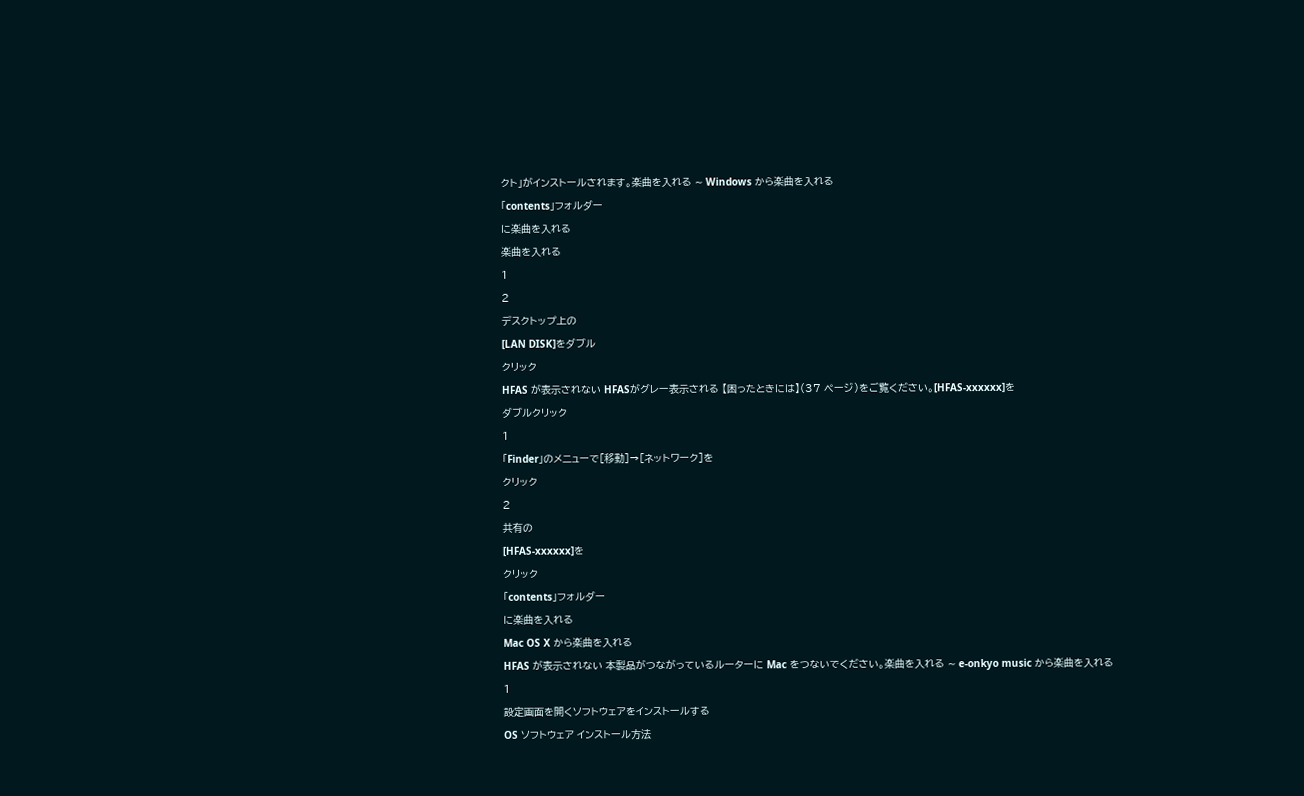クト」がインストールされます。楽曲を入れる ∼ Windows から楽曲を入れる
「contents」フォルダー
に楽曲を入れる
楽曲を入れる
1
2
デスクトップ上の
[LAN DISK]をダブル
クリック
HFAS が表示されない HFASがグレー表示される 【困ったときには】(37 ページ)をご覧ください。[HFAS-xxxxxx]を
ダブルクリック
1
「Finder」のメニューで[移動]→[ネットワーク]を
クリック
2
共有の
[HFAS-xxxxxx]を
クリック
「contents」フォルダー
に楽曲を入れる
Mac OS X から楽曲を入れる
HFAS が表示されない 本製品がつながっているルーターに Mac をつないでください。楽曲を入れる ∼ e-onkyo music から楽曲を入れる
1
設定画面を開くソフトウェアをインストールする
OS ソフトウェア インストール方法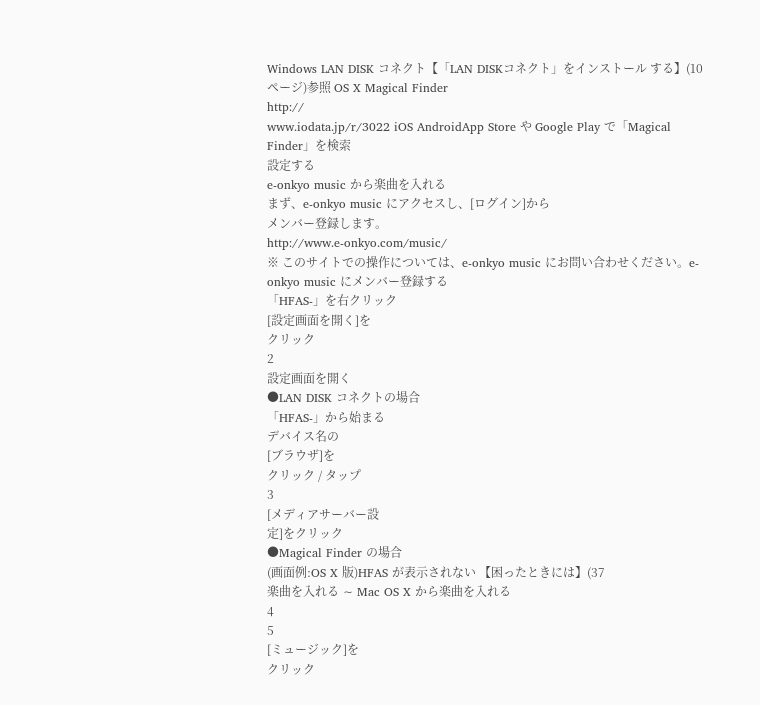Windows LAN DISK コネクト【「LAN DISKコネクト」をインストール する】(10ページ)参照 OS X Magical Finder
http://
www.iodata.jp/r/3022 iOS AndroidApp Store や Google Play で「Magical Finder」を検索
設定する
e-onkyo music から楽曲を入れる
まず、e-onkyo music にアクセスし、[ログイン]から
メンバー登録します。
http://www.e-onkyo.com/music/
※ このサイトでの操作については、e-onkyo music にお問い合わせください。e-onkyo music にメンバー登録する
「HFAS-」を右クリック
[設定画面を開く]を
クリック
2
設定画面を開く
●LAN DISK コネクトの場合
「HFAS-」から始まる
デバイス名の
[ブラウザ]を
クリック / タップ
3
[メディアサーバー設
定]をクリック
●Magical Finder の場合
(画面例:OS X 版)HFAS が表示されない 【困ったときには】(37
楽曲を入れる ∼ Mac OS X から楽曲を入れる
4
5
[ミュージック]を
クリック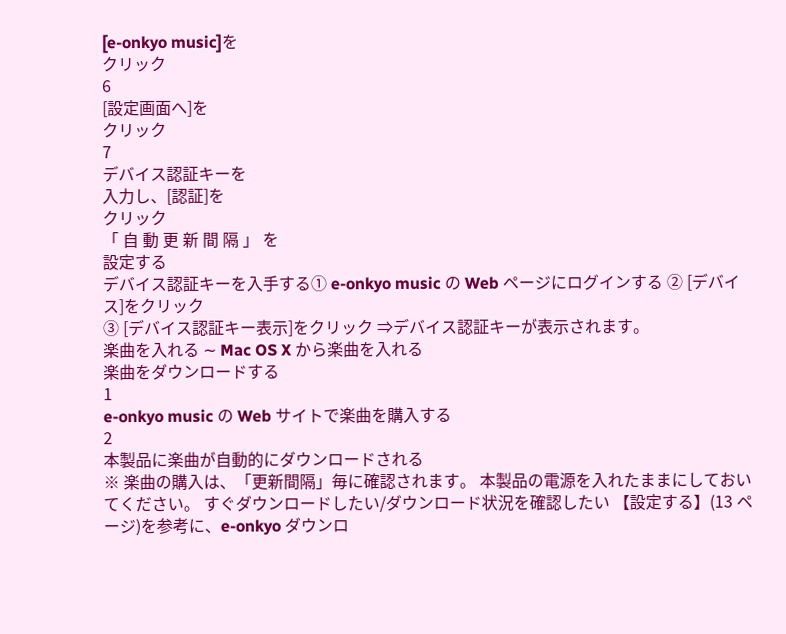[e-onkyo music]を
クリック
6
[設定画面へ]を
クリック
7
デバイス認証キーを
入力し、[認証]を
クリック
「 自 動 更 新 間 隔 」 を
設定する
デバイス認証キーを入手する① e-onkyo music の Web ページにログインする ② [デバイス]をクリック
③ [デバイス認証キー表示]をクリック ⇒デバイス認証キーが表示されます。
楽曲を入れる ∼ Mac OS X から楽曲を入れる
楽曲をダウンロードする
1
e-onkyo music の Web サイトで楽曲を購入する
2
本製品に楽曲が自動的にダウンロードされる
※ 楽曲の購入は、「更新間隔」毎に確認されます。 本製品の電源を入れたままにしておいてください。 すぐダウンロードしたい/ダウンロード状況を確認したい 【設定する】(13 ページ)を参考に、e-onkyo ダウンロ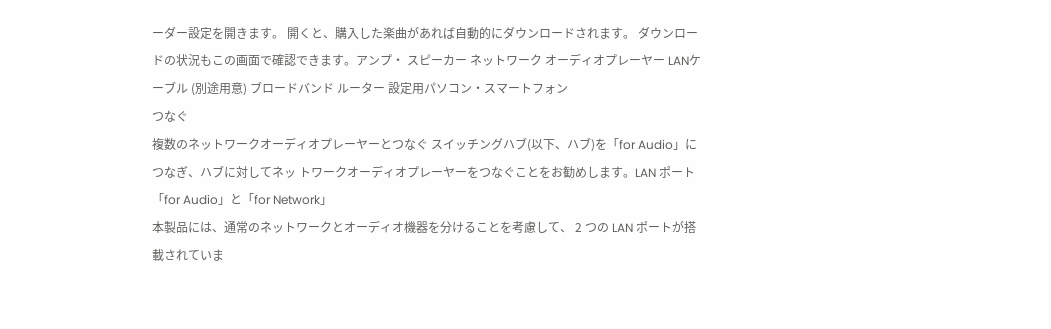ーダー設定を開きます。 開くと、購入した楽曲があれば自動的にダウンロードされます。 ダウンロードの状況もこの画面で確認できます。アンプ・ スピーカー ネットワーク オーディオプレーヤー LANケーブル (別途用意) ブロードバンド ルーター 設定用パソコン・スマートフォン
つなぐ
複数のネットワークオーディオプレーヤーとつなぐ スイッチングハブ(以下、ハブ)を「for Audio」につなぎ、ハブに対してネッ トワークオーディオプレーヤーをつなぐことをお勧めします。LAN ポート「for Audio」と「for Network」
本製品には、通常のネットワークとオーディオ機器を分けることを考慮して、 2 つの LAN ポートが搭載されていま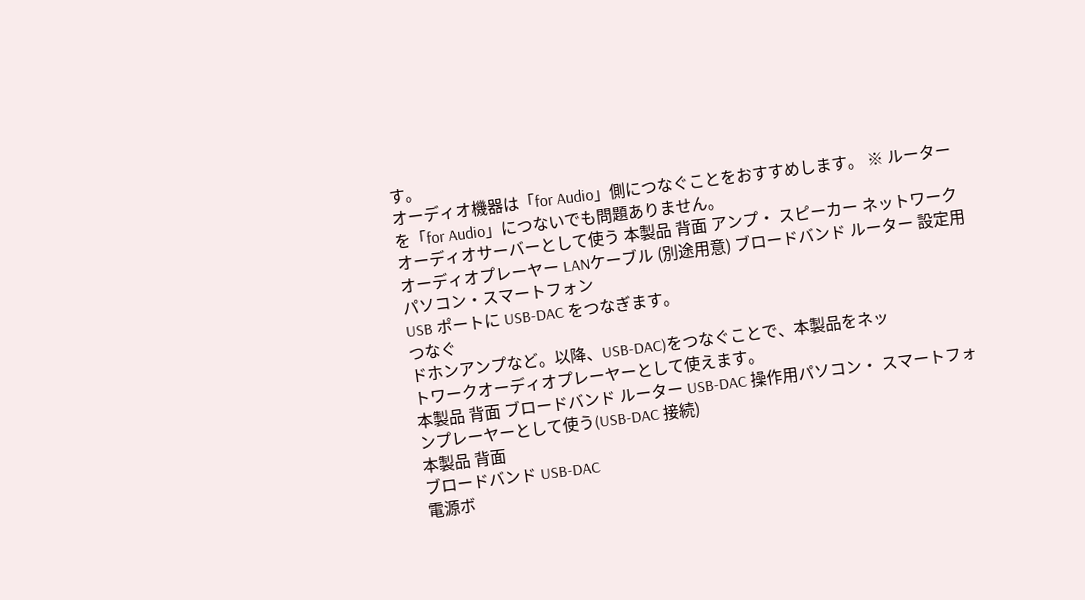す。
オーディオ機器は「for Audio」側につなぐことをおすすめします。 ※ ルーターを「for Audio」につないでも問題ありません。
オーディオサーバーとして使う 本製品 背面 アンプ・ スピーカー ネットワーク オーディオプレーヤー LANケーブル (別途用意) ブロードバンド ルーター 設定用パソコン・スマートフォン
USB ポートに USB-DAC をつなぎます。
つなぐ
ドホンアンプなど。以降、USB-DAC)をつなぐことで、本製品をネッ
トワークオーディオプレーヤーとして使えます。
本製品 背面 ブロードバンド ルーター USB-DAC 操作用パソコン・ スマートフォンプレーヤーとして使う(USB-DAC 接続)
本製品 背面
ブロードバンド USB-DAC
電源ボ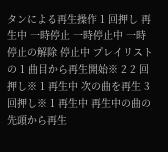タンによる再生操作 1 回押し 再生中 一時停止 一時停止中 一時停止の解除 停止中 プレイリストの 1 曲目から再生開始※ 2 2 回押し※ 1 再生中 次の曲を再生 3 回押し※ 1 再生中 再生中の曲の先頭から再生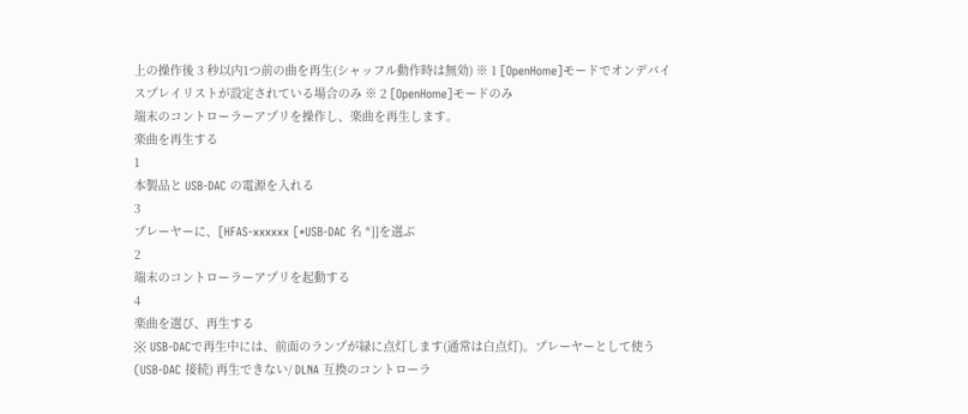上の操作後 3 秒以内1つ前の曲を再生(シャッフル動作時は無効) ※ 1 [OpenHome]モードでオンデバイスプレイリストが設定されている場合のみ ※ 2 [OpenHome]モードのみ
端末のコントローラーアプリを操作し、楽曲を再生します。
楽曲を再生する
1
本製品と USB-DAC の電源を入れる
3
プレーヤーに、[HFAS-xxxxxx [*USB-DAC 名 *]]を選ぶ
2
端末のコントローラーアプリを起動する
4
楽曲を選び、再生する
※ USB-DACで再生中には、前面のランプが緑に点灯します(通常は白点灯)。プレーヤーとして使う(USB-DAC 接続) 再生できない/ DLNA 互換のコントローラ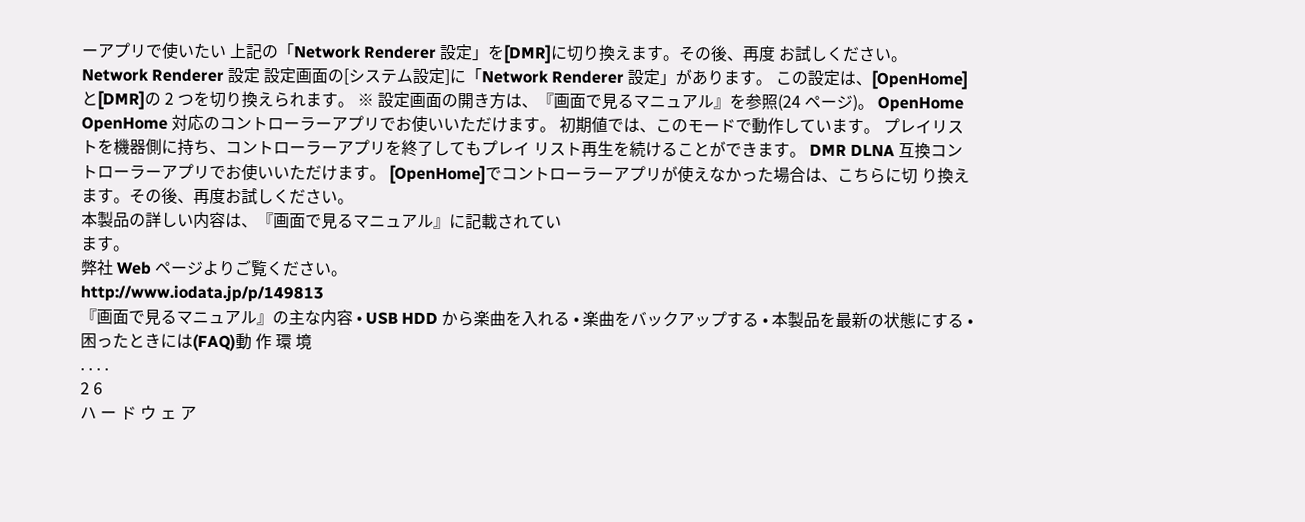ーアプリで使いたい 上記の「Network Renderer 設定」を[DMR]に切り換えます。その後、再度 お試しください。 Network Renderer 設定 設定画面の[システム設定]に「Network Renderer 設定」があります。 この設定は、[OpenHome]と[DMR]の 2 つを切り換えられます。 ※ 設定画面の開き方は、『画面で見るマニュアル』を参照(24 ページ)。 OpenHome OpenHome 対応のコントローラーアプリでお使いいただけます。 初期値では、このモードで動作しています。 プレイリストを機器側に持ち、コントローラーアプリを終了してもプレイ リスト再生を続けることができます。 DMR DLNA 互換コントローラーアプリでお使いいただけます。 [OpenHome]でコントローラーアプリが使えなかった場合は、こちらに切 り換えます。その後、再度お試しください。
本製品の詳しい内容は、『画面で見るマニュアル』に記載されてい
ます。
弊社 Web ページよりご覧ください。
http://www.iodata.jp/p/149813
『画面で見るマニュアル』の主な内容 • USB HDD から楽曲を入れる • 楽曲をバックアップする • 本製品を最新の状態にする • 困ったときには(FAQ)動 作 環 境
. . . .
2 6
ハ ー ド ウ ェ ア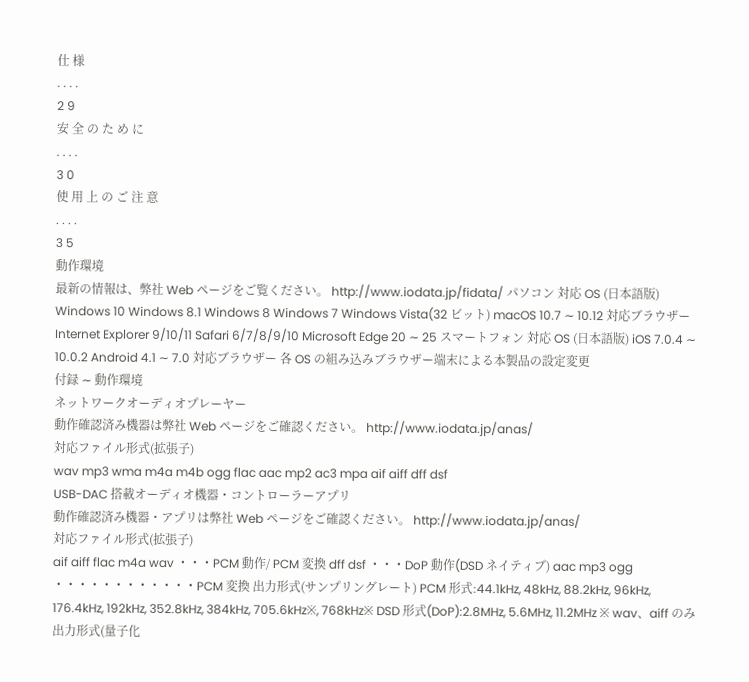仕 様
. . . .
2 9
安 全 の た め に
. . . .
3 0
使 用 上 の ご 注 意
. . . .
3 5
動作環境
最新の情報は、弊社 Web ページをご覧ください。 http://www.iodata.jp/fidata/ パソコン 対応 OS (日本語版) Windows 10 Windows 8.1 Windows 8 Windows 7 Windows Vista(32 ビット) macOS 10.7 ∼ 10.12 対応ブラウザー Internet Explorer 9/10/11 Safari 6/7/8/9/10 Microsoft Edge 20 ∼ 25 スマートフォン 対応 OS (日本語版) iOS 7.0.4 ∼ 10.0.2 Android 4.1 ∼ 7.0 対応ブラウザー 各 OS の組み込みブラウザー端末による本製品の設定変更
付録 ∼ 動作環境
ネットワークオーディオプレーヤー
動作確認済み機器は弊社 Web ページをご確認ください。 http://www.iodata.jp/anas/
対応ファイル形式(拡張子)
wav mp3 wma m4a m4b ogg flac aac mp2 ac3 mpa aif aiff dff dsf
USB-DAC 搭載オーディオ機器・コントローラーアプリ
動作確認済み機器・アプリは弊社 Web ページをご確認ください。 http://www.iodata.jp/anas/
対応ファイル形式(拡張子)
aif aiff flac m4a wav ・・・PCM 動作/ PCM 変換 dff dsf ・・・DoP 動作(DSD ネイティブ) aac mp3 ogg ・・・・・・・・・・・・PCM 変換 出力形式(サンプリングレート) PCM 形式:44.1kHz, 48kHz, 88.2kHz, 96kHz, 176.4kHz, 192kHz, 352.8kHz, 384kHz, 705.6kHz※, 768kHz※ DSD 形式(DoP):2.8MHz, 5.6MHz, 11.2MHz ※ wav、aiff のみ 出力形式(量子化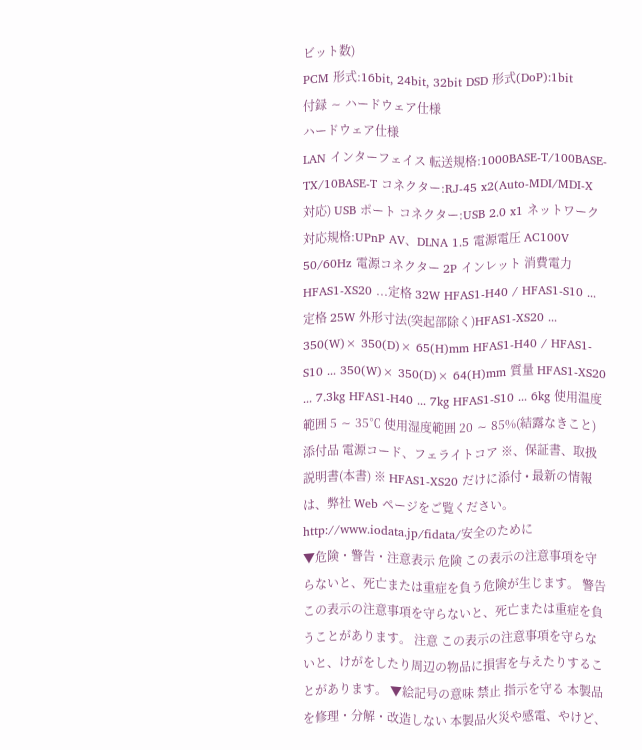ビット数)
PCM 形式:16bit, 24bit, 32bit DSD 形式(DoP):1bit
付録 ∼ ハードウェア仕様
ハードウェア仕様
LAN インターフェイス 転送規格:1000BASE-T/100BASE-TX/10BASE-T コネクター:RJ-45 x2(Auto-MDI/MDI-X 対応) USB ポート コネクター:USB 2.0 x1 ネットワーク 対応規格:UPnP AV、DLNA 1.5 電源電圧 AC100V 50/60Hz 電源コネクター 2P インレット 消費電力 HFAS1-XS20 ...定格 32W HFAS1-H40 / HFAS1-S10 ...定格 25W 外形寸法(突起部除く)HFAS1-XS20 ... 350(W)× 350(D)× 65(H)mm HFAS1-H40 / HFAS1-S10 ... 350(W)× 350(D)× 64(H)mm 質量 HFAS1-XS20 ... 7.3kg HFAS1-H40 ... 7kg HFAS1-S10 ... 6kg 使用温度範囲 5 ∼ 35℃ 使用湿度範囲 20 ∼ 85%(結露なきこと) 添付品 電源コード、フェライトコア ※、保証書、取扱説明書(本書) ※ HFAS1-XS20 だけに添付 • 最新の情報は、弊社 Web ページをご覧ください。 http://www.iodata.jp/fidata/安全のために
▼危険・警告・注意表示 危険 この表示の注意事項を守らないと、死亡または重症を負う危険が生じます。 警告 この表示の注意事項を守らないと、死亡または重症を負うことがあります。 注意 この表示の注意事項を守らないと、けがをしたり周辺の物品に損害を与えたりすることがあります。 ▼絵記号の意味 禁止 指示を守る 本製品を修理・分解・改造しない 本製品火災や感電、やけど、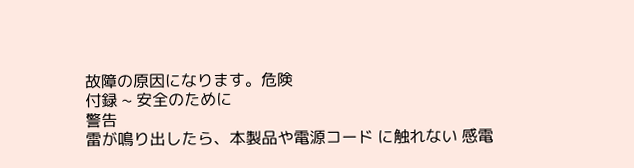故障の原因になります。危険
付録 ∼ 安全のために
警告
雷が鳴り出したら、本製品や電源コード に触れない 感電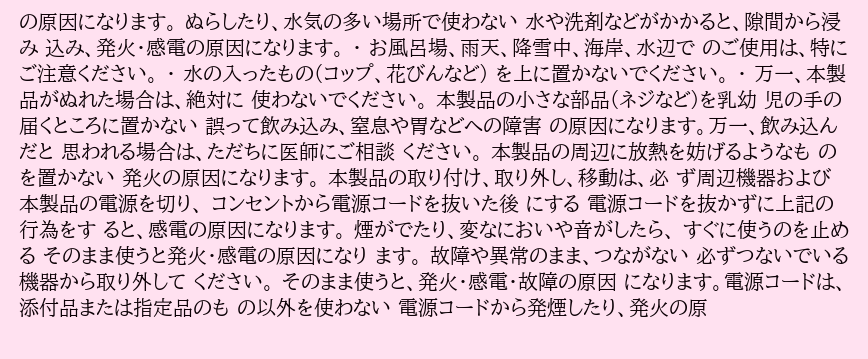の原因になります。 ぬらしたり、水気の多い場所で使わない 水や洗剤などがかかると、隙間から浸み 込み、発火・感電の原因になります。 ・ お風呂場、雨天、降雪中、海岸、水辺で のご使用は、特にご注意ください。 ・ 水の入ったもの(コップ、花びんなど) を上に置かないでください。 ・ 万一、本製品がぬれた場合は、絶対に 使わないでください。 本製品の小さな部品(ネジなど)を乳幼 児の手の届くところに置かない 誤って飲み込み、窒息や胃などへの障害 の原因になります。万一、飲み込んだと 思われる場合は、ただちに医師にご相談 ください。 本製品の周辺に放熱を妨げるようなも のを置かない 発火の原因になります。 本製品の取り付け、取り外し、移動は、必 ず周辺機器および本製品の電源を切り、 コンセントから電源コードを抜いた後 にする 電源コードを抜かずに上記の行為をす ると、感電の原因になります。 煙がでたり、変なにおいや音がしたら、 すぐに使うのを止める そのまま使うと発火・感電の原因になり ます。 故障や異常のまま、つながない 必ずつないでいる機器から取り外して ください。 そのまま使うと、発火・感電・故障の原因 になります。電源コードは、添付品または指定品のも の以外を使わない 電源コードから発煙したり、発火の原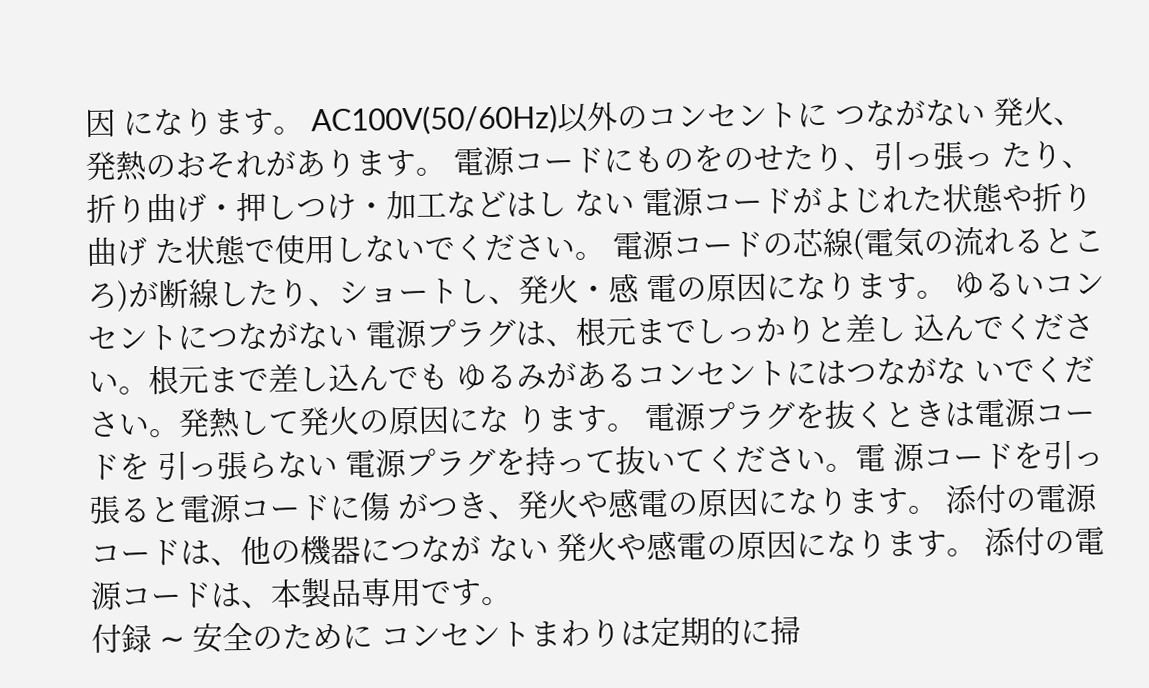因 になります。 AC100V(50/60Hz)以外のコンセントに つながない 発火、発熱のおそれがあります。 電源コードにものをのせたり、引っ張っ たり、折り曲げ・押しつけ・加工などはし ない 電源コードがよじれた状態や折り曲げ た状態で使用しないでください。 電源コードの芯線(電気の流れるとこ ろ)が断線したり、ショートし、発火・感 電の原因になります。 ゆるいコンセントにつながない 電源プラグは、根元までしっかりと差し 込んでください。根元まで差し込んでも ゆるみがあるコンセントにはつながな いでください。発熱して発火の原因にな ります。 電源プラグを抜くときは電源コードを 引っ張らない 電源プラグを持って抜いてください。電 源コードを引っ張ると電源コードに傷 がつき、発火や感電の原因になります。 添付の電源コードは、他の機器につなが ない 発火や感電の原因になります。 添付の電源コードは、本製品専用です。
付録 ∼ 安全のために コンセントまわりは定期的に掃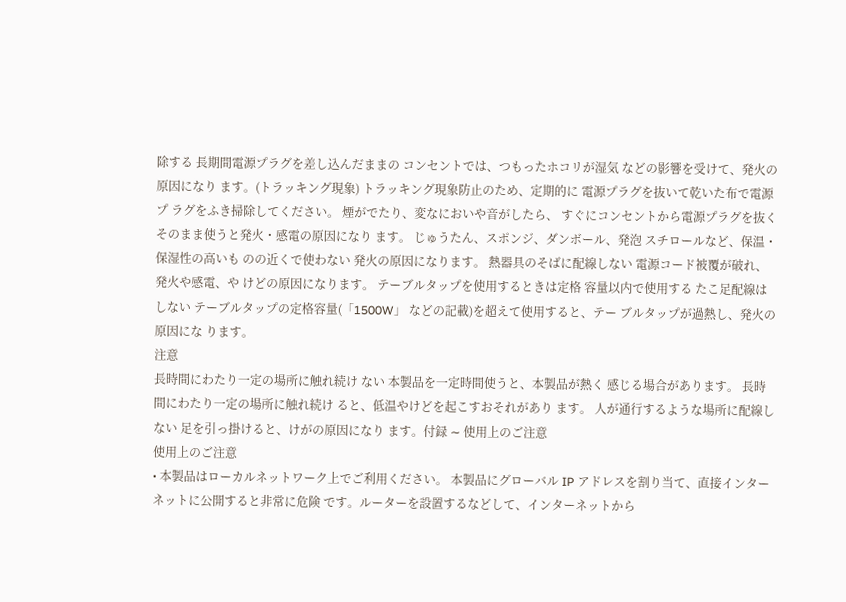除する 長期間電源プラグを差し込んだままの コンセントでは、つもったホコリが湿気 などの影響を受けて、発火の原因になり ます。(トラッキング現象) トラッキング現象防止のため、定期的に 電源プラグを抜いて乾いた布で電源プ ラグをふき掃除してください。 煙がでたり、変なにおいや音がしたら、 すぐにコンセントから電源プラグを抜く そのまま使うと発火・感電の原因になり ます。 じゅうたん、スポンジ、ダンボール、発泡 スチロールなど、保温・保湿性の高いも のの近くで使わない 発火の原因になります。 熱器具のそばに配線しない 電源コード被覆が破れ、発火や感電、や けどの原因になります。 テーブルタップを使用するときは定格 容量以内で使用する たこ足配線はしない テーブルタップの定格容量(「1500W」 などの記載)を超えて使用すると、テー ブルタップが過熱し、発火の原因にな ります。
注意
長時間にわたり一定の場所に触れ続け ない 本製品を一定時間使うと、本製品が熱く 感じる場合があります。 長時間にわたり一定の場所に触れ続け ると、低温やけどを起こすおそれがあり ます。 人が通行するような場所に配線しない 足を引っ掛けると、けがの原因になり ます。付録 ∼ 使用上のご注意
使用上のご注意
• 本製品はローカルネットワーク上でご利用ください。 本製品にグローバル IP アドレスを割り当て、直接インターネットに公開すると非常に危険 です。ルーターを設置するなどして、インターネットから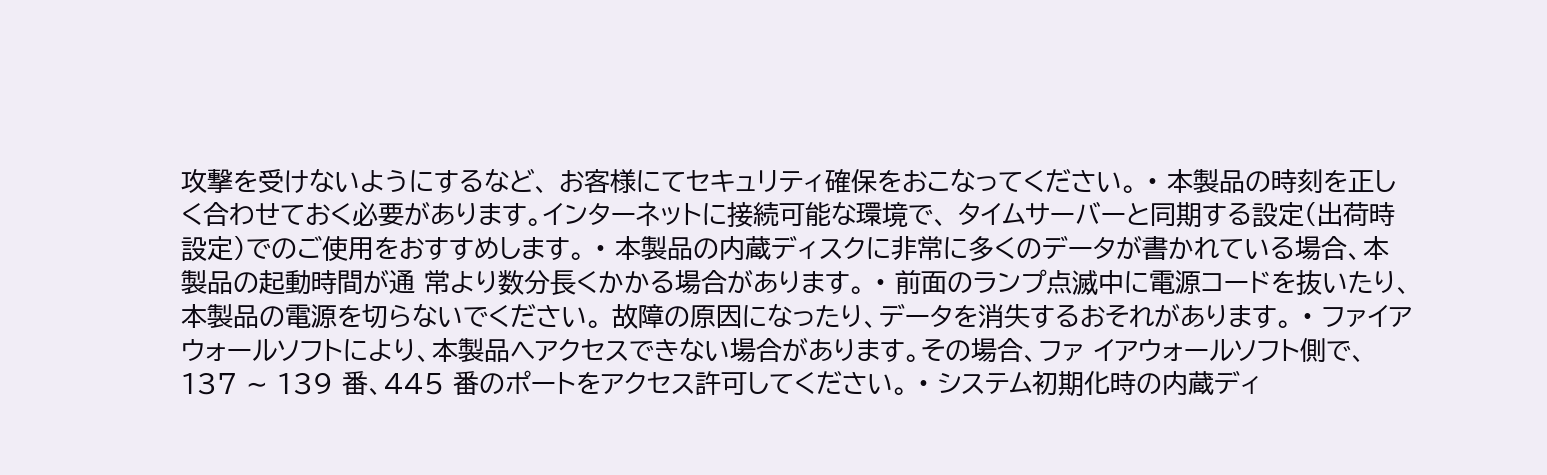攻撃を受けないようにするなど、 お客様にてセキュリティ確保をおこなってください。 • 本製品の時刻を正しく合わせておく必要があります。インターネットに接続可能な環境で、 タイムサーバーと同期する設定(出荷時設定)でのご使用をおすすめします。 • 本製品の内蔵ディスクに非常に多くのデータが書かれている場合、本製品の起動時間が通 常より数分長くかかる場合があります。 • 前面のランプ点滅中に電源コードを抜いたり、本製品の電源を切らないでください。 故障の原因になったり、データを消失するおそれがあります。 • ファイアウォールソフトにより、本製品へアクセスできない場合があります。その場合、ファ イアウォールソフト側で、137 ∼ 139 番、445 番のポートをアクセス許可してください。 • システム初期化時の内蔵ディ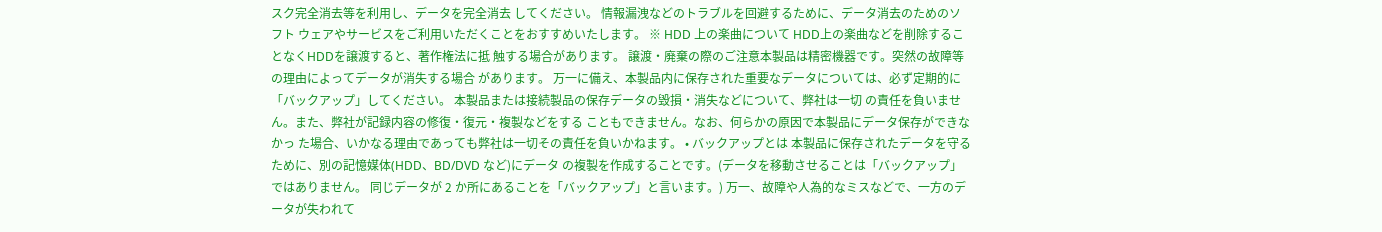スク完全消去等を利用し、データを完全消去 してください。 情報漏洩などのトラブルを回避するために、データ消去のためのソフト ウェアやサービスをご利用いただくことをおすすめいたします。 ※ HDD 上の楽曲について HDD上の楽曲などを削除することなくHDDを譲渡すると、著作権法に抵 触する場合があります。 譲渡・廃棄の際のご注意本製品は精密機器です。突然の故障等の理由によってデータが消失する場合 があります。 万一に備え、本製品内に保存された重要なデータについては、必ず定期的に 「バックアップ」してください。 本製品または接続製品の保存データの毀損・消失などについて、弊社は一切 の責任を負いません。また、弊社が記録内容の修復・復元・複製などをする こともできません。なお、何らかの原因で本製品にデータ保存ができなかっ た場合、いかなる理由であっても弊社は一切その責任を負いかねます。 • バックアップとは 本製品に保存されたデータを守るために、別の記憶媒体(HDD、BD/DVD など)にデータ の複製を作成することです。(データを移動させることは「バックアップ」ではありません。 同じデータが 2 か所にあることを「バックアップ」と言います。) 万一、故障や人為的なミスなどで、一方のデータが失われて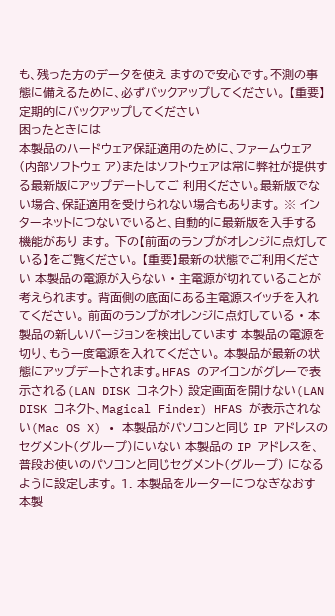も、残った方のデータを使え ますので安心です。不測の事態に備えるために、必ずバックアップしてください。 【重要】定期的にバックアップしてください
困ったときには
本製品のハードウェア保証適用のために、ファームウェア(内部ソフトウェ ア)またはソフトウェアは常に弊社が提供する最新版にアップデートしてご 利用ください。最新版でない場合、保証適用を受けられない場合もあります。 ※ インターネットにつないでいると、自動的に最新版を入手する機能があり ます。 下の【前面のランプがオレンジに点灯している】をご覧ください。 【重要】最新の状態でご利用ください 本製品の電源が入らない • 主電源が切れていることが考えられます。 背面側の底面にある主電源スイッチを入れてください。 前面のランプがオレンジに点灯している • 本製品の新しいバージョンを検出しています 本製品の電源を切り、もう一度電源を入れてください。 本製品が最新の状態にアップデートされます。HFAS のアイコンがグレーで表示される(LAN DISK コネクト) 設定画面を開けない(LAN DISK コネクト、Magical Finder) HFAS が表示されない(Mac OS X) • 本製品がパソコンと同じ IP アドレスのセグメント(グループ)にいない 本製品の IP アドレスを、普段お使いのパソコンと同じセグメント(グループ) になるように設定します。 1. 本製品をルーターにつなぎなおす 本製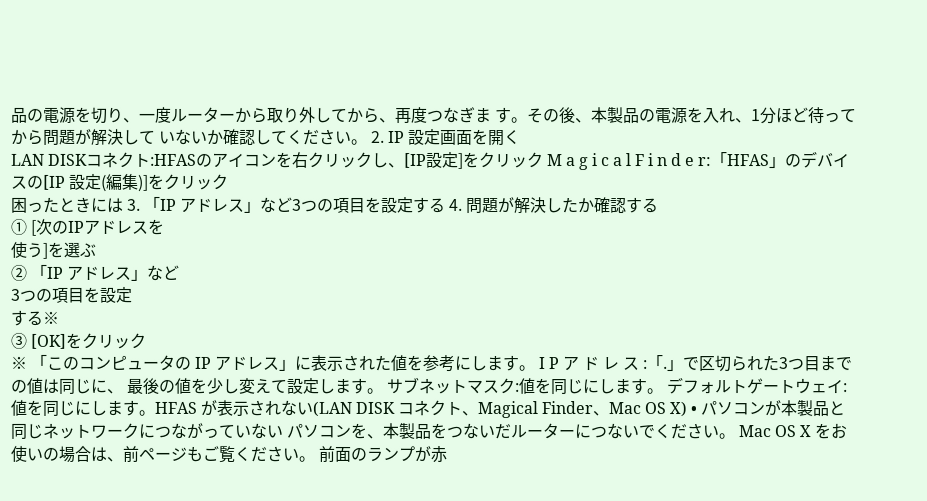品の電源を切り、一度ルーターから取り外してから、再度つなぎま す。その後、本製品の電源を入れ、1分ほど待ってから問題が解決して いないか確認してください。 2. IP 設定画面を開く
LAN DISKコネクト:HFASのアイコンを右クリックし、[IP設定]をクリック M a g i c a l F i n d e r:「HFAS」のデバイスの[IP 設定(編集)]をクリック
困ったときには 3. 「IP アドレス」など3つの項目を設定する 4. 問題が解決したか確認する
① [次のIPアドレスを
使う]を選ぶ
② 「IP アドレス」など
3つの項目を設定
する※
③ [OK]をクリック
※ 「このコンピュータの IP アドレス」に表示された値を参考にします。 I P ア ド レ ス :「.」で区切られた3つ目までの値は同じに、 最後の値を少し変えて設定します。 サブネットマスク:値を同じにします。 デフォルトゲートウェイ:値を同じにします。HFAS が表示されない(LAN DISK コネクト、Magical Finder、Mac OS X) • パソコンが本製品と同じネットワークにつながっていない パソコンを、本製品をつないだルーターにつないでください。 Mac OS X をお使いの場合は、前ページもご覧ください。 前面のランプが赤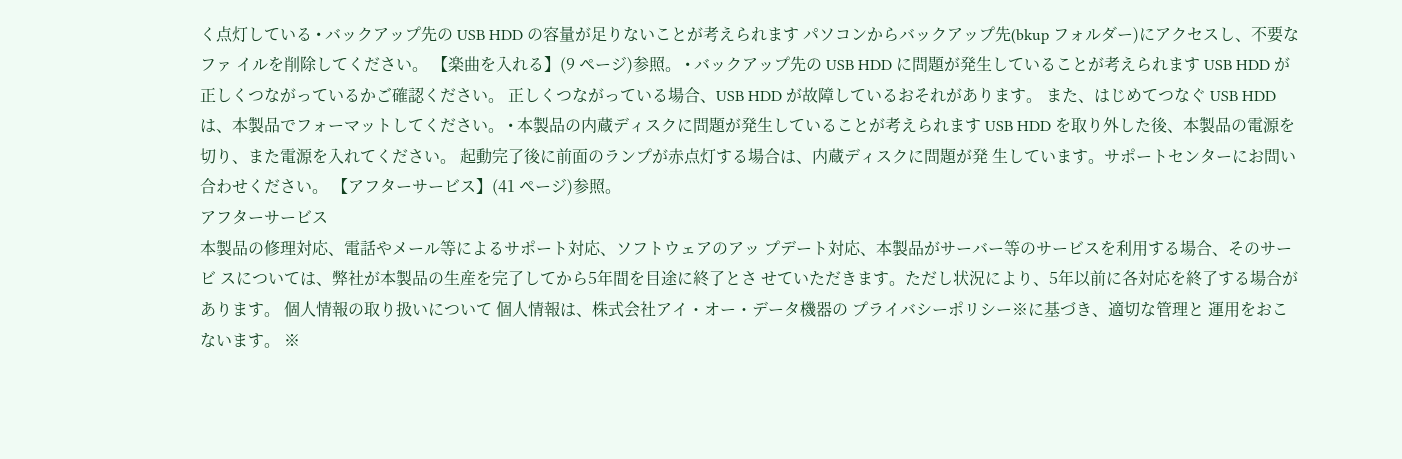く点灯している • バックアップ先の USB HDD の容量が足りないことが考えられます パソコンからバックアップ先(bkup フォルダー)にアクセスし、不要なファ イルを削除してください。 【楽曲を入れる】(9 ページ)参照。 • バックアップ先の USB HDD に問題が発生していることが考えられます USB HDD が正しくつながっているかご確認ください。 正しくつながっている場合、USB HDD が故障しているおそれがあります。 また、はじめてつなぐ USB HDD は、本製品でフォーマットしてください。 • 本製品の内蔵ディスクに問題が発生していることが考えられます USB HDD を取り外した後、本製品の電源を切り、また電源を入れてください。 起動完了後に前面のランプが赤点灯する場合は、内蔵ディスクに問題が発 生しています。サポートセンターにお問い合わせください。 【アフターサービス】(41 ページ)参照。
アフターサービス
本製品の修理対応、電話やメール等によるサポート対応、ソフトウェアのアッ プデート対応、本製品がサーバー等のサービスを利用する場合、そのサービ スについては、弊社が本製品の生産を完了してから5年間を目途に終了とさ せていただきます。ただし状況により、5年以前に各対応を終了する場合が あります。 個人情報の取り扱いについて 個人情報は、株式会社アイ・オー・データ機器の プライバシーポリシー※に基づき、適切な管理と 運用をおこないます。 ※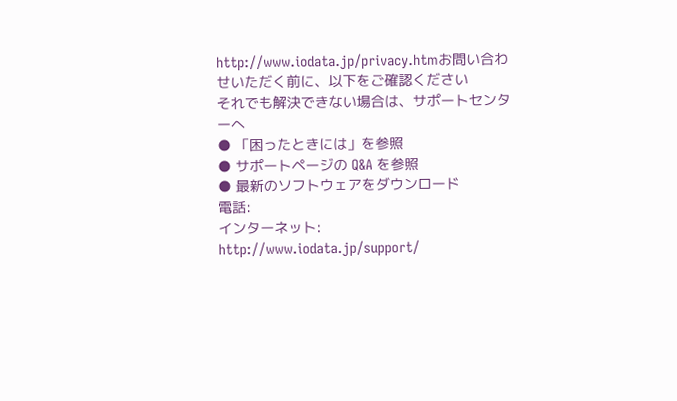http://www.iodata.jp/privacy.htmお問い合わせいただく前に、以下をご確認ください
それでも解決できない場合は、サポートセンターへ
● 「困ったときには」を参照
● サポートページの Q&A を参照
● 最新のソフトウェアをダウンロード
電話:
インターネット:
http://www.iodata.jp/support/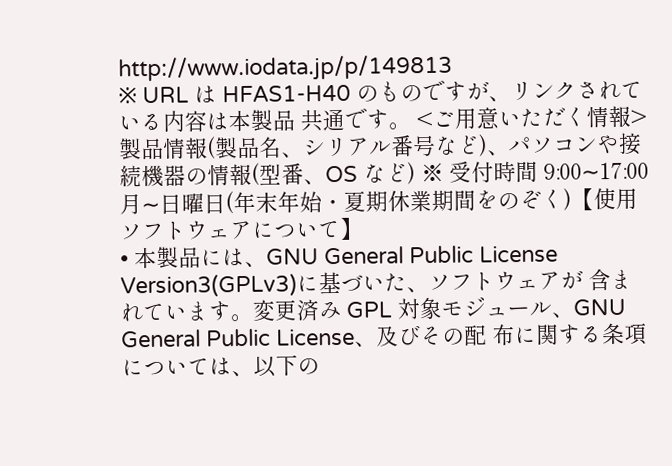http://www.iodata.jp/p/149813
※ URL は HFAS1-H40 のものですが、リンクされている内容は本製品 共通です。 <ご用意いただく情報> 製品情報(製品名、シリアル番号など)、パソコンや接続機器の情報(型番、OS など) ※ 受付時間 9:00∼17:00 月∼日曜日(年末年始・夏期休業期間をのぞく)【使用ソフトウェアについて】
• 本製品には、GNU General Public License Version3(GPLv3)に基づいた、ソフトウェアが 含まれています。変更済み GPL 対象モジュール、GNU General Public License、及びその配 布に関する条項については、以下の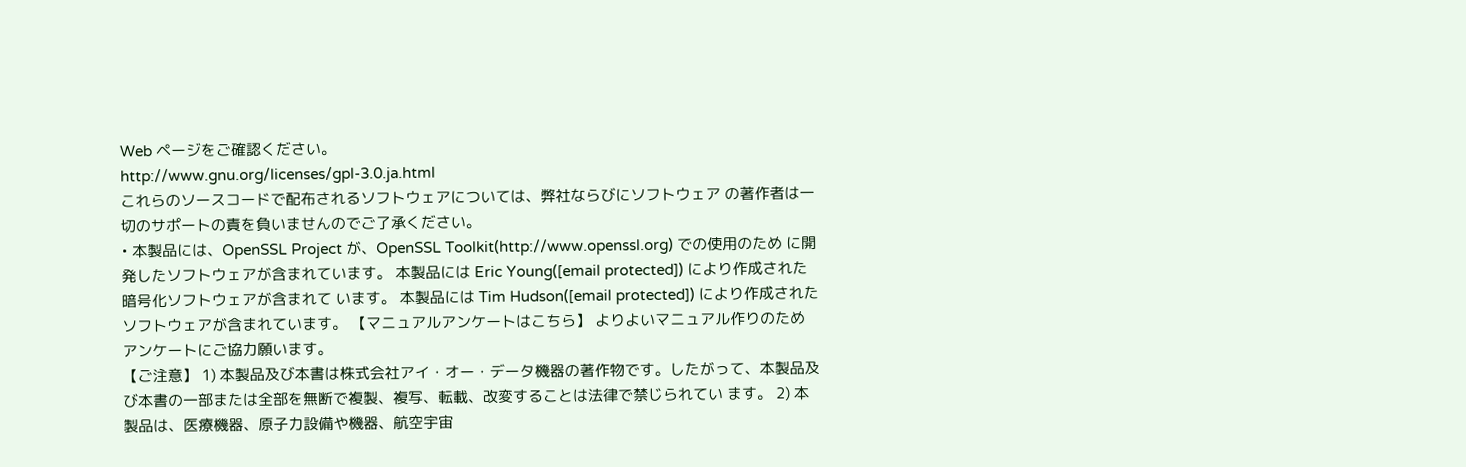Web ページをご確認ください。
http://www.gnu.org/licenses/gpl-3.0.ja.html
これらのソースコードで配布されるソフトウェアについては、弊社ならびにソフトウェア の著作者は一切のサポートの責を負いませんのでご了承ください。
• 本製品には、OpenSSL Project が、OpenSSL Toolkit(http://www.openssl.org) での使用のため に開発したソフトウェアが含まれています。 本製品には Eric Young([email protected]) により作成された暗号化ソフトウェアが含まれて います。 本製品には Tim Hudson([email protected]) により作成されたソフトウェアが含まれています。 【マニュアルアンケートはこちら】 よりよいマニュアル作りのため アンケートにご協力願います。
【ご注意】 1) 本製品及び本書は株式会社アイ・オー・データ機器の著作物です。したがって、本製品及 び本書の一部または全部を無断で複製、複写、転載、改変することは法律で禁じられてい ます。 2) 本製品は、医療機器、原子力設備や機器、航空宇宙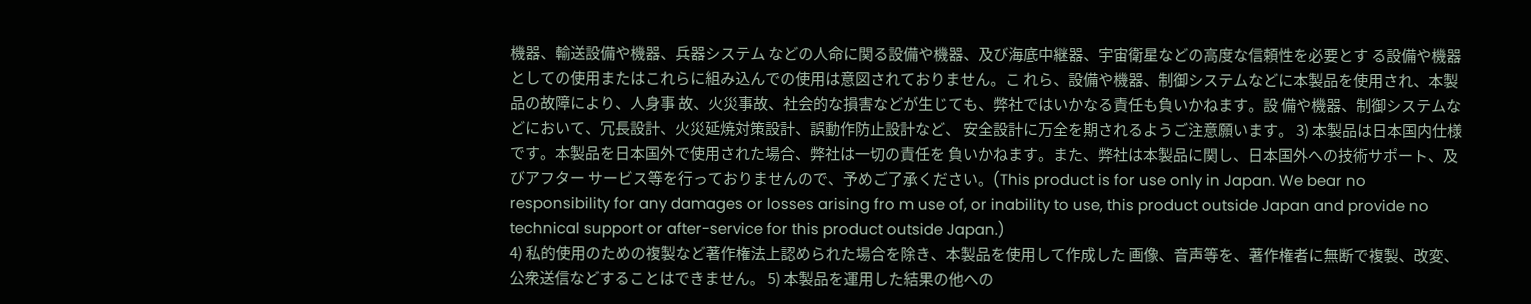機器、輸送設備や機器、兵器システム などの人命に関る設備や機器、及び海底中継器、宇宙衛星などの高度な信頼性を必要とす る設備や機器としての使用またはこれらに組み込んでの使用は意図されておりません。こ れら、設備や機器、制御システムなどに本製品を使用され、本製品の故障により、人身事 故、火災事故、社会的な損害などが生じても、弊社ではいかなる責任も負いかねます。設 備や機器、制御システムなどにおいて、冗長設計、火災延焼対策設計、誤動作防止設計など、 安全設計に万全を期されるようご注意願います。 3) 本製品は日本国内仕様です。本製品を日本国外で使用された場合、弊社は一切の責任を 負いかねます。また、弊社は本製品に関し、日本国外への技術サポート、及びアフター サービス等を行っておりませんので、予めご了承ください。(This product is for use only in Japan. We bear no responsibility for any damages or losses arising fro m use of, or inability to use, this product outside Japan and provide no technical support or after-service for this product outside Japan.)
4) 私的使用のための複製など著作権法上認められた場合を除き、本製品を使用して作成した 画像、音声等を、著作権者に無断で複製、改変、公衆送信などすることはできません。 5) 本製品を運用した結果の他への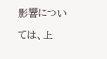影響については、上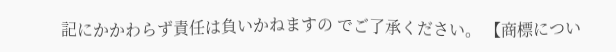記にかかわらず責任は負いかねますの でご了承ください。 【商標につい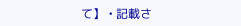て】 • 記載さ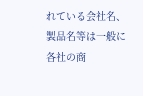れている会社名、製品名等は一般に各社の商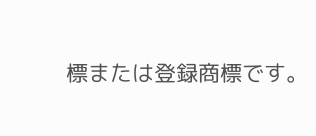標または登録商標です。